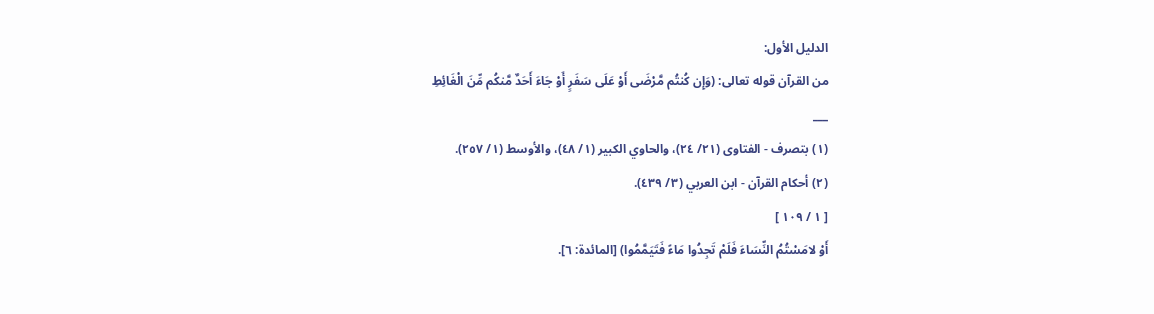الدليل الأول:
من القرآن قوله تعالى: (وَإِن كُنتُم مَّرْضَى أَوْ عَلَى سَفَرٍ أَوْ جَاءَ أَحَدٌ مَّنكُم مِّنَ الْغَائِطِ
___
(١) بتصرف - الفتاوى (٢١/ ٢٤)، والحاوي الكبير (١/ ٤٨)، والأوسط (١/ ٢٥٧).
(٢) أحكام القرآن - ابن العربي (٣/ ٤٣٩).
[ ١ / ١٠٩ ]
أَوْ لامَسْتُمُ النِّسَاءَ فَلَمْ تَجِدُوا مَاءً فَتَيَمَّمُوا) [المائدة: ٦].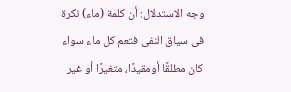وجه الاستدلال: أن كلمة (ماء) نكرة فى سياق النفى فتعم كل ماء سواء كان مطلقًا أومقيدًا، متغيرًا أو غير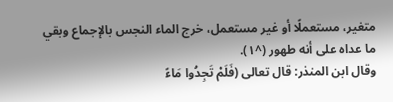متغير، مستعملًا أو غير مستعمل، خرج الماء النجس بالإجماع وبقي ما عداه على أنه طهور (^١).
وقال ابن المنذر: قال تعالى (فَلَمْ تَجِدُوا مَاءً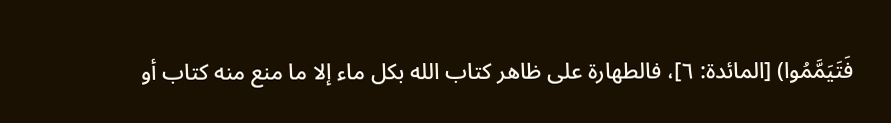فَتَيَمَّمُوا) [المائدة: ٦]، فالطهارة على ظاهر كتاب الله بكل ماء إلا ما منع منه كتاب أو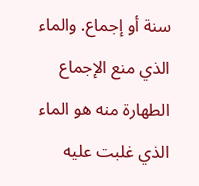سنة أو إجماع. والماء الذي منع الإجماع الطهارة منه هو الماء الذي غلبت عليه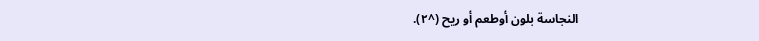النجاسة بلون أوطعم أو ريح (^٢).